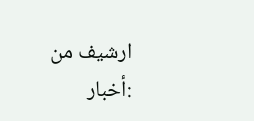ارشيف من :أخبار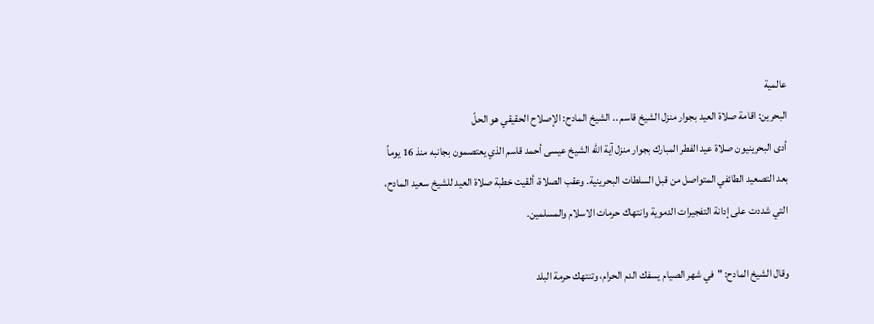عالمية
البحرين: اقامة صلاة العيد بجوار منزل الشيخ قاسم .. الشيخ المادح: الإصلاح الحقيقي هو الحلّ
أدى البحرينيون صلاة عيد الفطر المبارك بجوار منزل آية الله الشيخ عيسى أحمد قاسم الذي يعتصمون بجانبه منذ 16 يوماً بعد التصعيد الطائفي المتواصل من قبل السلطات البحرينية. وعقب الصلاة، ألقيت خطبة صلاة العيد للشيخ سعيد المادح، التي شددت على إدانة التفجيرات الدموية وانتهاك حرمات الاسلام والمسلمين.

وقال الشيخ المادح: "في شهر الصيام يسفك الدم الحرام، وتنتهك حرمة البلد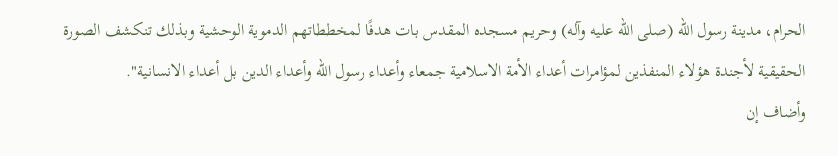الحرام، مدينة رسول الله (صلى الله عليه وآله) وحريم مسجده المقدس بات هدفًا لمخططاتهم الدموية الوحشية وبذلك تنكشف الصورة الحقيقية لأجندة هؤلاء المنفذين لمؤامرات أعداء الأمة الاسلامية جمعاء وأعداء رسول الله وأعداء الدين بل أعداء الانسانية".
وأضاف إن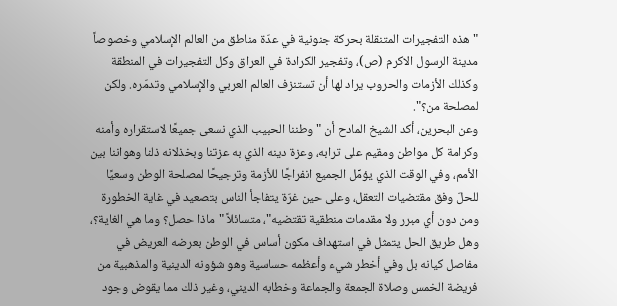"هذه التفجيرات المتنقلة بحركة جنونية في عدّة مناطق من العالم الإسلامي وخصوصاً مدينة الرسول الاكرم (ص)، وتفجير الكرادة في العراق وكل التفجيرات في المنطقة وكذلك الأزمات والحروب يراد لها أن تستنزف العالم العربي والإسلامي وتدمّره. ولكن لمصلحة من؟".
وعن البحرين، أكد الشيخ المادح أن "وطننا الحبيب الذي نسعى جميعًا لاستقراره وأمنه وكرامة كل مواطن ومقيم على ترابه، وعزة دينه الذي به عزتنا وبخذلانه ذلنا وهواننا بين الأمم، وفي الوقت الذي يؤمِّل الجميع انفراجًا للأزمة وترجيحًا لمصلحة الوطن وسعيًا للحلّ وفق مقتضيات التعقل، وعلى حين غرّة يتفاجأ الناس بتصعيد في غاية الخطورة ومن دون أي مبرر ولا مقدمات منطقية تقتضيه"، متسائلاً "ماذا حصل؟ وما هي الغاية؟، وهل طريق الحل يتمثل في استهداف مكون أساس في الوطن بعرضه العريض في مفاصل كيانه بل وفي أخطر شيء وأعظمه حساسية وهو شؤونه الدينية والمذهبية من فريضة الخمس وصلاة الجمعة والجماعة وخطابه الديني، وغير ذلك مما يقوض وجود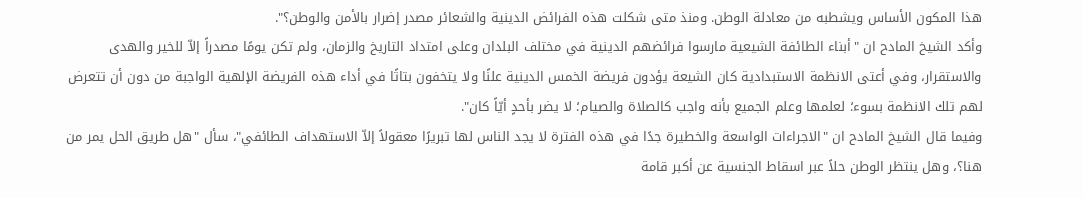هذا المكون الأساس ويشطبه من معادلة الوطن. ومنذ متى شكلت هذه الفرائض الدينية والشعائر مصدر إضرار بالأمن والوطن؟".
وأكد الشيخ المادح ان "أبناء الطائفة الشيعية مارسوا فرائضهم الدينية في مختلف البلدان وعلى امتداد التاريخ والزمان، ولم تكن يومًا مصدراً إلاّ للخير والهدى والاستقرار، وفي أعتى الانظمة الاستبدادية كان الشيعة يؤدون فريضة الخمس الدينية علنًا ولا يتخفون بتاتًا في أداء هذه الفريضة الإلهية الواجبة من دون أن تتعرض لهم تلك الانظمة بسوء؛ لعلمها وعلم الجميع بأنه واجب كالصلاة والصيام؛ لا يضر بأحدٍ أيّاً كان".
وفيما قال الشيخ المادح ان "الاجراءات الواسعة والخطيرة جدًا في هذه الفترة لا يجد الناس لها تبريرًا معقولاً إلاّ الاستهداف الطائفي"، سأل "هل طريق الحل يمر من هنا؟، وهل ينتظر الوطن حلاً عبر اسقاط الجنسية عن أكبر قامة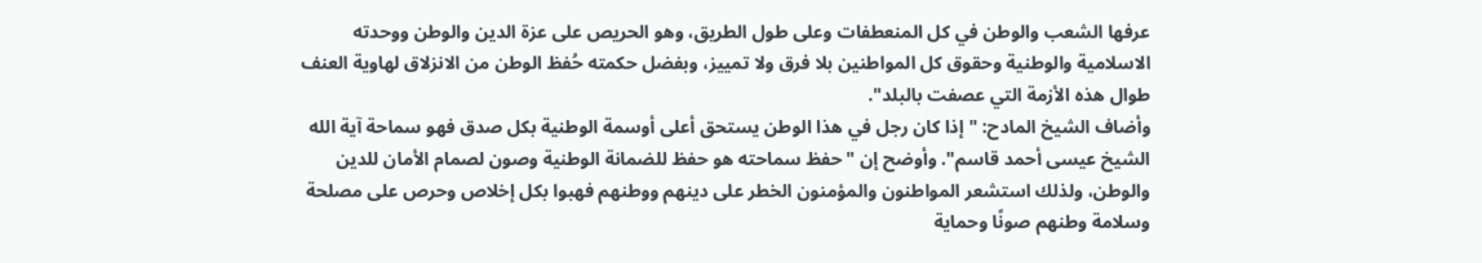عرفها الشعب والوطن في كل المنعطفات وعلى طول الطريق، وهو الحريص على عزة الدين والوطن ووحدته الاسلامية والوطنية وحقوق كل المواطنين بلا فرق ولا تمييز، وبفضل حكمته حُفظ الوطن من الانزلاق لهاوية العنف طوال هذه الأزمة التي عصفت بالبلد".
وأضاف الشيخ المادح: "إذا كان رجل في هذا الوطن يستحق أعلى أوسمة الوطنية بكل صدق فهو سماحة آية الله الشيخ عيسى أحمد قاسم". وأوضح إن "حفظ سماحته هو حفظ للضمانة الوطنية وصون لصمام الأمان للدين والوطن، ولذلك استشعر المواطنون والمؤمنون الخطر على دينهم ووطنهم فهبوا بكل إخلاص وحرص على مصلحة وسلامة وطنهم صونًا وحماية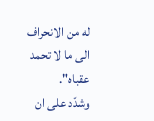له من الانحراف الى ما لا تحمد عقباه".
وشدّد على ان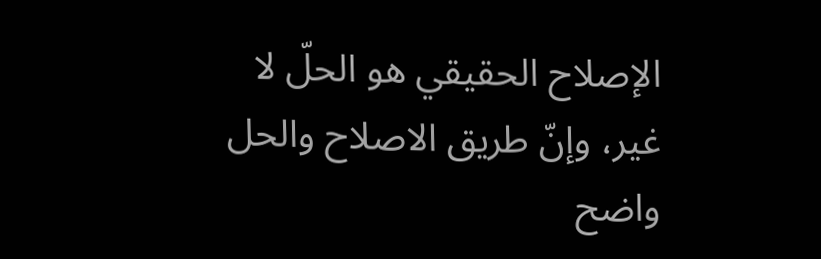الإصلاح الحقيقي هو الحلّ لا غير، وإنّ طريق الاصلاح والحل واضح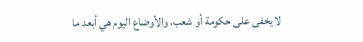لا يخفى على حكومة أو شعب، والأوضاع اليوم هي أبعد ما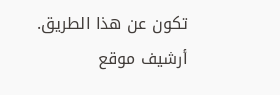تكون عن هذا الطريق.
أرشيف موقع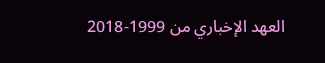العهد الإخباري من 1999-2018